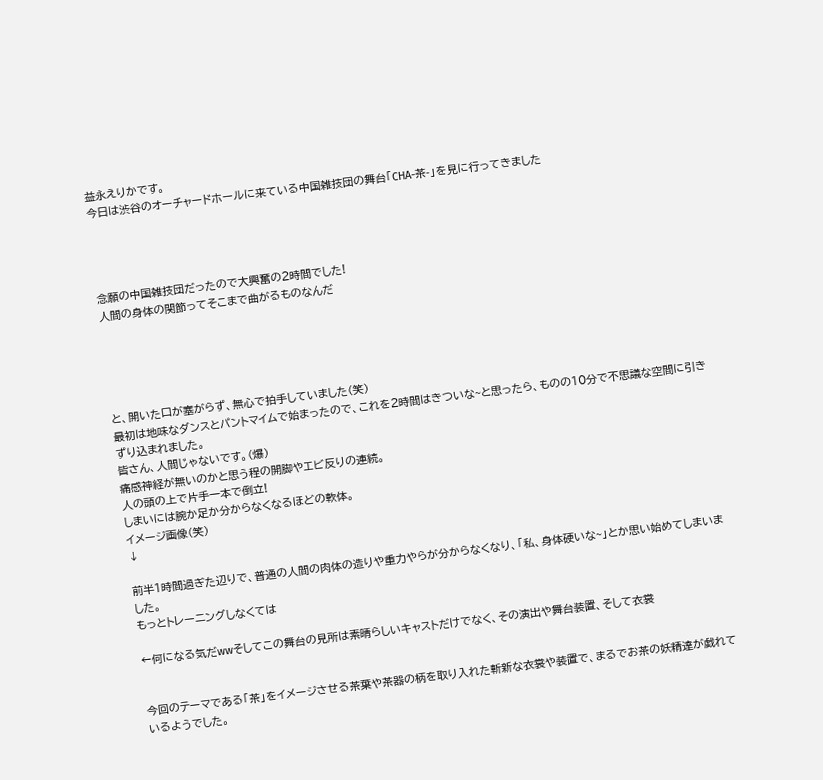益永えりかです。
今日は渋谷のオーチャードホールに来ている中国雑技団の舞台「CHA-茶-」を見に行ってきました




念願の中国雑技団だったので大興奮の2時間でした!
人間の身体の関節ってそこまで曲がるものなんだ





と、開いた口が塞がらず、無心で拍手していました(笑)
最初は地味なダンスとパントマイムで始まったので、これを2時間はきついな~と思ったら、ものの10分で不思議な空間に引きずり込まれました。
皆さん、人間じゃないです。(爆)
痛感神経が無いのかと思う程の開脚やエビ反りの連続。
人の頭の上で片手一本で倒立!
しまいには腕か足か分からなくなるほどの軟体。
イメージ画像(笑)
↓

前半1時間過ぎた辺りで、普通の人間の肉体の造りや重力やらが分からなくなり、「私、身体硬いな~」とか思い始めてしまいました。
もっとトレーニングしなくては

←何になる気だwwそしてこの舞台の見所は素晴らしいキャストだけでなく、その演出や舞台装置、そして衣裳


今回のテーマである「茶」をイメージさせる茶葉や茶器の柄を取り入れた斬新な衣裳や装置で、まるでお茶の妖精達が戯れているようでした。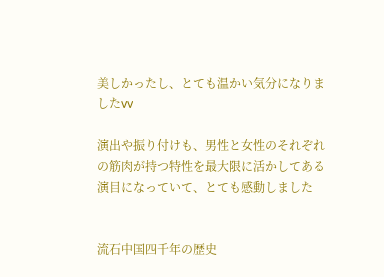美しかったし、とても温かい気分になりましたvv

演出や振り付けも、男性と女性のそれぞれの筋肉が持つ特性を最大限に活かしてある演目になっていて、とても感動しました


流石中国四千年の歴史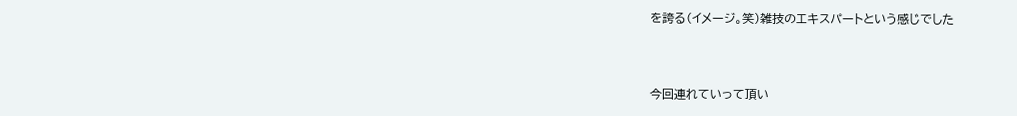を誇る(イメージ。笑)雑技のエキスパートという感じでした



今回連れていって頂い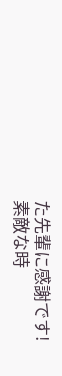た先輩に感謝です!
素敵な時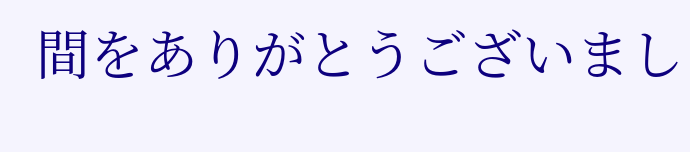間をありがとうございまし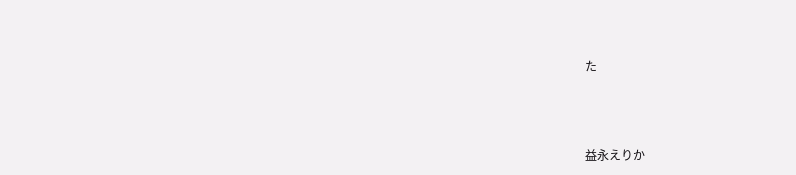た



益永えりか